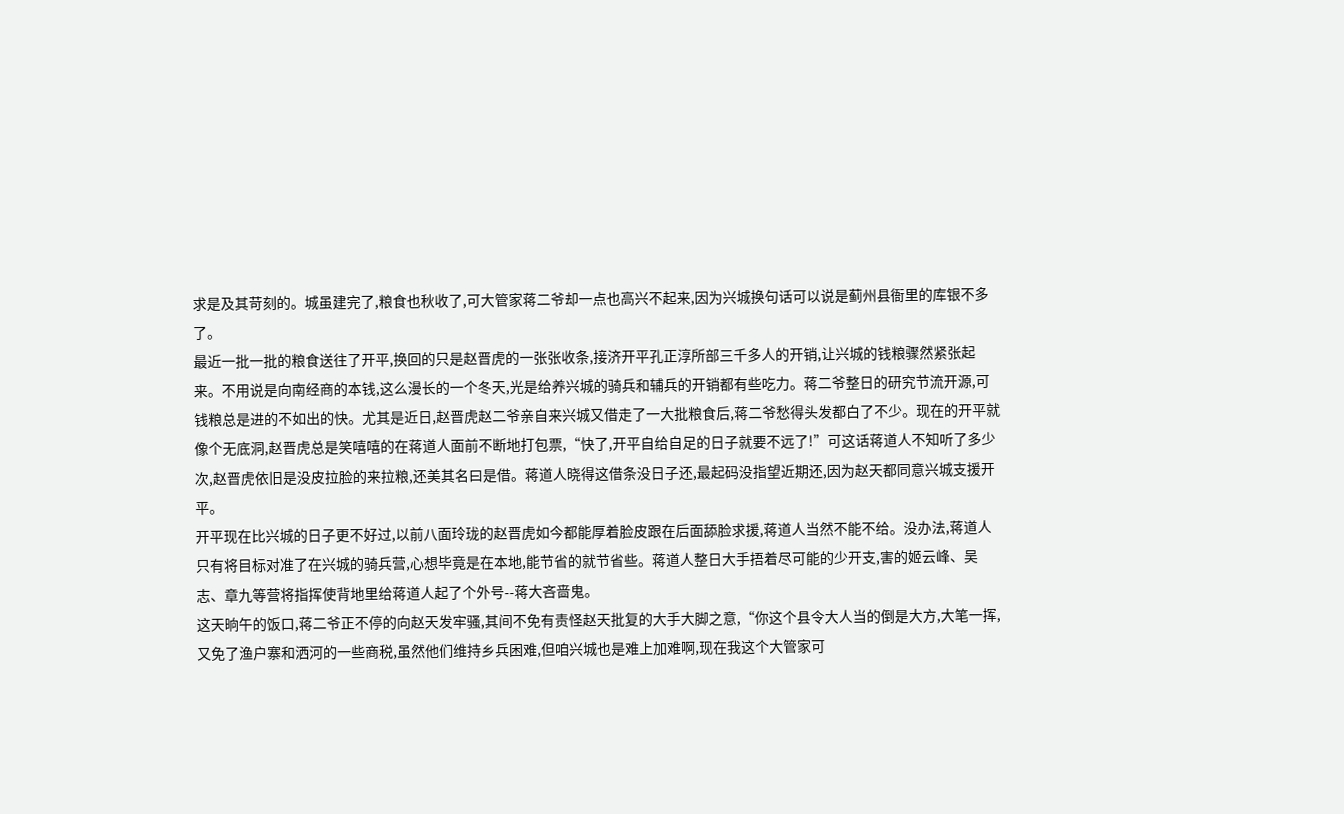求是及其苛刻的。城虽建完了,粮食也秋收了,可大管家蒋二爷却一点也高兴不起来,因为兴城换句话可以说是蓟州县衙里的库银不多了。
最近一批一批的粮食送往了开平,换回的只是赵晋虎的一张张收条,接济开平孔正淳所部三千多人的开销,让兴城的钱粮骤然紧张起来。不用说是向南经商的本钱,这么漫长的一个冬天,光是给养兴城的骑兵和辅兵的开销都有些吃力。蒋二爷整日的研究节流开源,可钱粮总是进的不如出的快。尤其是近日,赵晋虎赵二爷亲自来兴城又借走了一大批粮食后,蒋二爷愁得头发都白了不少。现在的开平就像个无底洞,赵晋虎总是笑嘻嘻的在蒋道人面前不断地打包票,“快了,开平自给自足的日子就要不远了!”可这话蒋道人不知听了多少次,赵晋虎依旧是没皮拉脸的来拉粮,还美其名曰是借。蒋道人晓得这借条没日子还,最起码没指望近期还,因为赵天都同意兴城支援开平。
开平现在比兴城的日子更不好过,以前八面玲珑的赵晋虎如今都能厚着脸皮跟在后面舔脸求援,蒋道人当然不能不给。没办法,蒋道人只有将目标对准了在兴城的骑兵营,心想毕竟是在本地,能节省的就节省些。蒋道人整日大手捂着尽可能的少开支,害的姬云峰、吴志、章九等营将指挥使背地里给蒋道人起了个外号--蒋大吝啬鬼。
这天晌午的饭口,蒋二爷正不停的向赵天发牢骚,其间不免有责怪赵天批复的大手大脚之意,“你这个县令大人当的倒是大方,大笔一挥,又免了渔户寨和洒河的一些商税,虽然他们维持乡兵困难,但咱兴城也是难上加难啊,现在我这个大管家可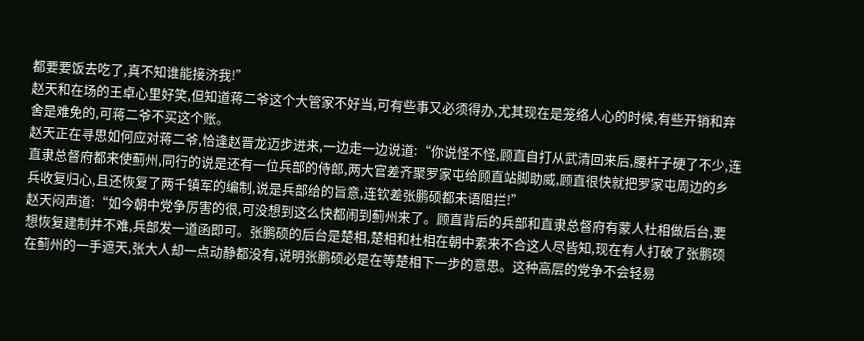都要要饭去吃了,真不知谁能接济我!”
赵天和在场的王卓心里好笑,但知道蒋二爷这个大管家不好当,可有些事又必须得办,尤其现在是笼络人心的时候,有些开销和弃舍是难免的,可蒋二爷不买这个账。
赵天正在寻思如何应对蒋二爷,恰逢赵晋龙迈步进来,一边走一边说道:“你说怪不怪,顾直自打从武清回来后,腰杆子硬了不少,连直隶总督府都来使蓟州,同行的说是还有一位兵部的侍郎,两大官差齐聚罗家屯给顾直站脚助威,顾直很快就把罗家屯周边的乡兵收复归心,且还恢复了两千镇军的编制,说是兵部给的旨意,连钦差张鹏硕都未语阻拦!”
赵天闷声道:“如今朝中党争厉害的很,可没想到这么快都闹到蓟州来了。顾直背后的兵部和直隶总督府有蒙人杜相做后台,要想恢复建制并不难,兵部发一道函即可。张鹏硕的后台是楚相,楚相和杜相在朝中素来不合这人尽皆知,现在有人打破了张鹏硕在蓟州的一手遮天,张大人却一点动静都没有,说明张鹏硕必是在等楚相下一步的意思。这种高层的党争不会轻易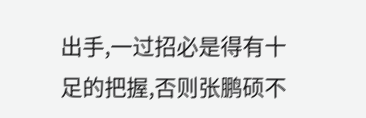出手,一过招必是得有十足的把握,否则张鹏硕不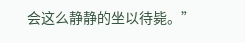会这么静静的坐以待毙。”